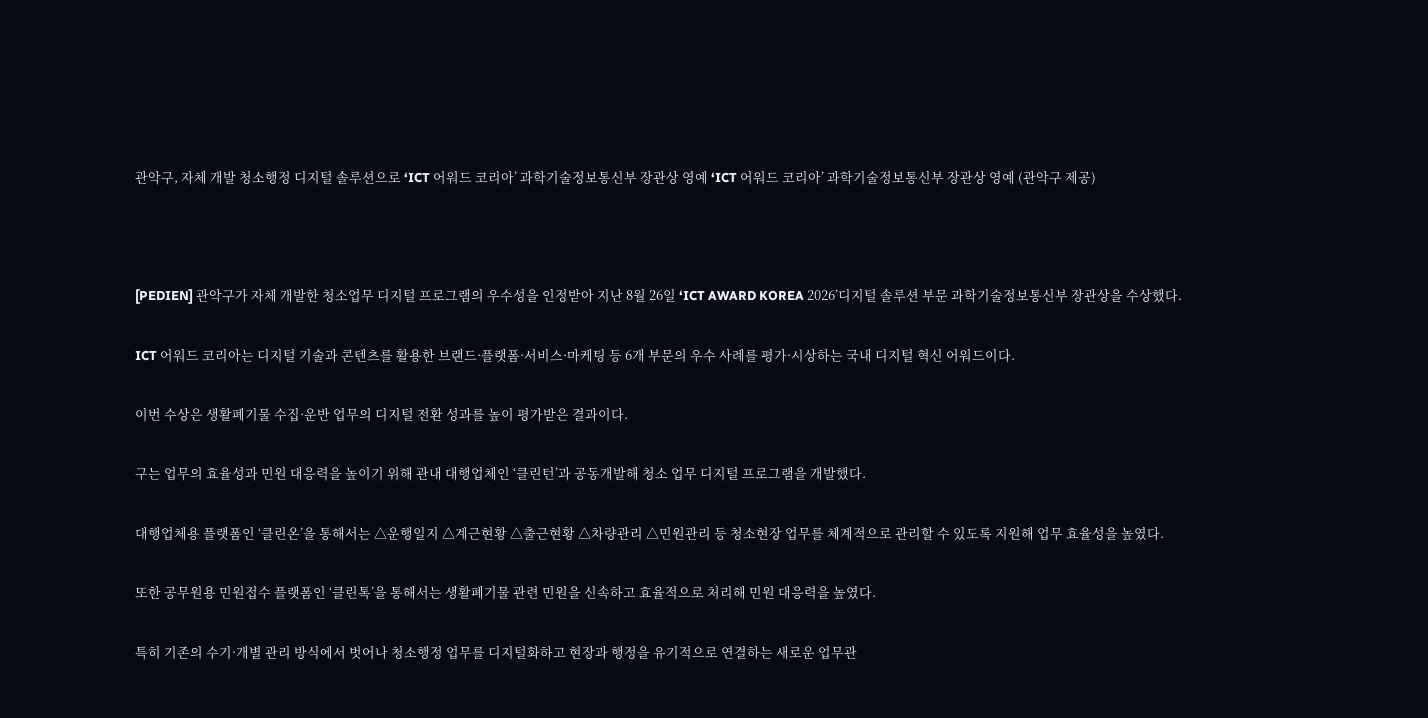관악구, 자체 개발 청소행정 디지털 솔루션으로 ‘ICT 어워드 코리아’ 과학기술정보통신부 장관상 영예 ‘ICT 어워드 코리아’ 과학기술정보통신부 장관상 영예 (관악구 제공)



[PEDIEN] 관악구가 자체 개발한 청소업무 디지털 프로그램의 우수성을 인정받아 지난 8월 26일 ‘ICT AWARD KOREA 2026’디지털 솔루션 부문 과학기술정보통신부 장관상을 수상했다.

ICT 어워드 코리아는 디지털 기술과 콘텐츠를 활용한 브랜드·플랫폼·서비스·마케팅 등 6개 부문의 우수 사례를 평가·시상하는 국내 디지털 혁신 어워드이다.

이번 수상은 생활폐기물 수집·운반 업무의 디지털 전환 성과를 높이 평가받은 결과이다.

구는 업무의 효율성과 민원 대응력을 높이기 위해 관내 대행업체인 ‘클린턴’과 공동개발해 청소 업무 디지털 프로그램을 개발했다.

대행업체용 플랫폼인 ‘클린온’을 통해서는 △운행일지 △계근현황 △출근현황 △차량관리 △민원관리 등 청소현장 업무를 체계적으로 관리할 수 있도록 지원해 업무 효율성을 높였다.

또한 공무원용 민원접수 플랫폼인 ‘클린톡’을 통해서는 생활폐기물 관련 민원을 신속하고 효율적으로 처리해 민원 대응력을 높였다.

특히 기존의 수기·개별 관리 방식에서 벗어나 청소행정 업무를 디지털화하고 현장과 행정을 유기적으로 연결하는 새로운 업무관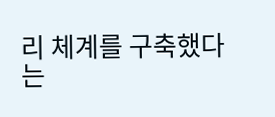리 체계를 구축했다는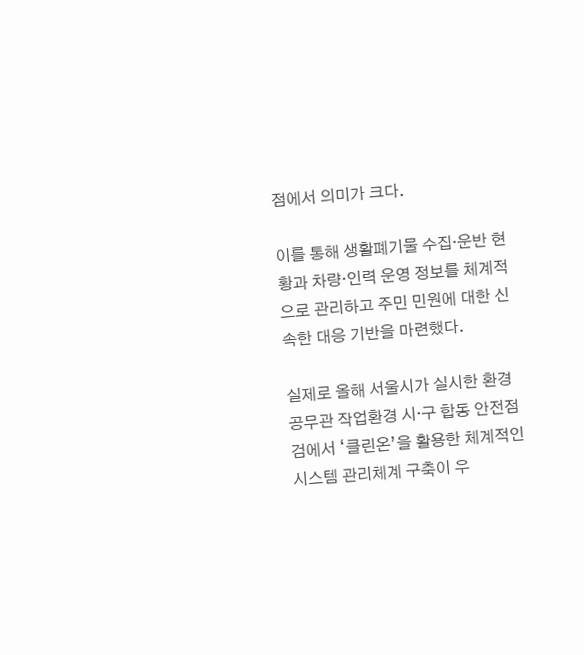점에서 의미가 크다.

이를 통해 생활폐기물 수집·운반 현황과 차량·인력 운영 정보를 체계적으로 관리하고 주민 민원에 대한 신속한 대응 기반을 마련했다.

실제로 올해 서울시가 실시한 환경공무관 작업환경 시·구 합동 안전점검에서 ‘클린온’을 활용한 체계적인 시스템 관리체계 구축이 우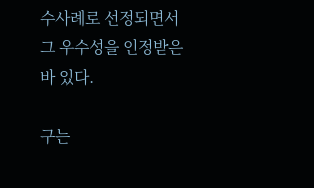수사례로 선정되면서 그 우수성을 인정받은 바 있다.

구는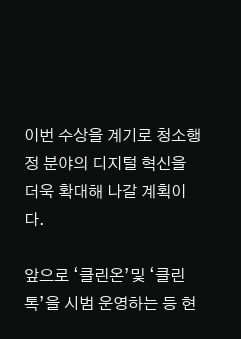이번 수상을 계기로 청소행정 분야의 디지털 혁신을 더욱 확대해 나갈 계획이다.

앞으로 ‘클린온’및 ‘클린톡’을 시범 운영하는 등 현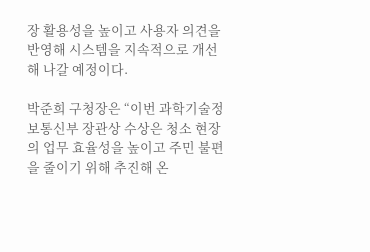장 활용성을 높이고 사용자 의견을 반영해 시스템을 지속적으로 개선해 나갈 예정이다.

박준희 구청장은 “이번 과학기술정보통신부 장관상 수상은 청소 현장의 업무 효율성을 높이고 주민 불편을 줄이기 위해 추진해 온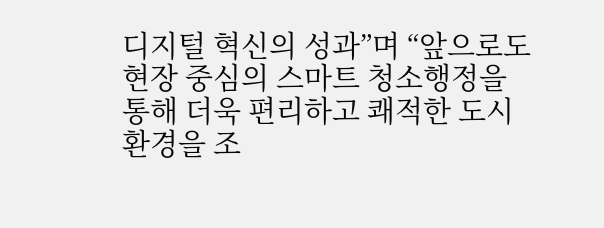디지털 혁신의 성과”며 “앞으로도 현장 중심의 스마트 청소행정을 통해 더욱 편리하고 쾌적한 도시환경을 조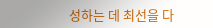성하는 데 최선을 다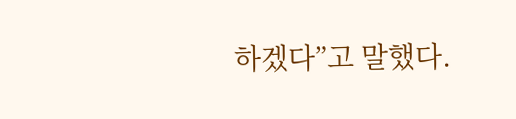하겠다”고 말했다.